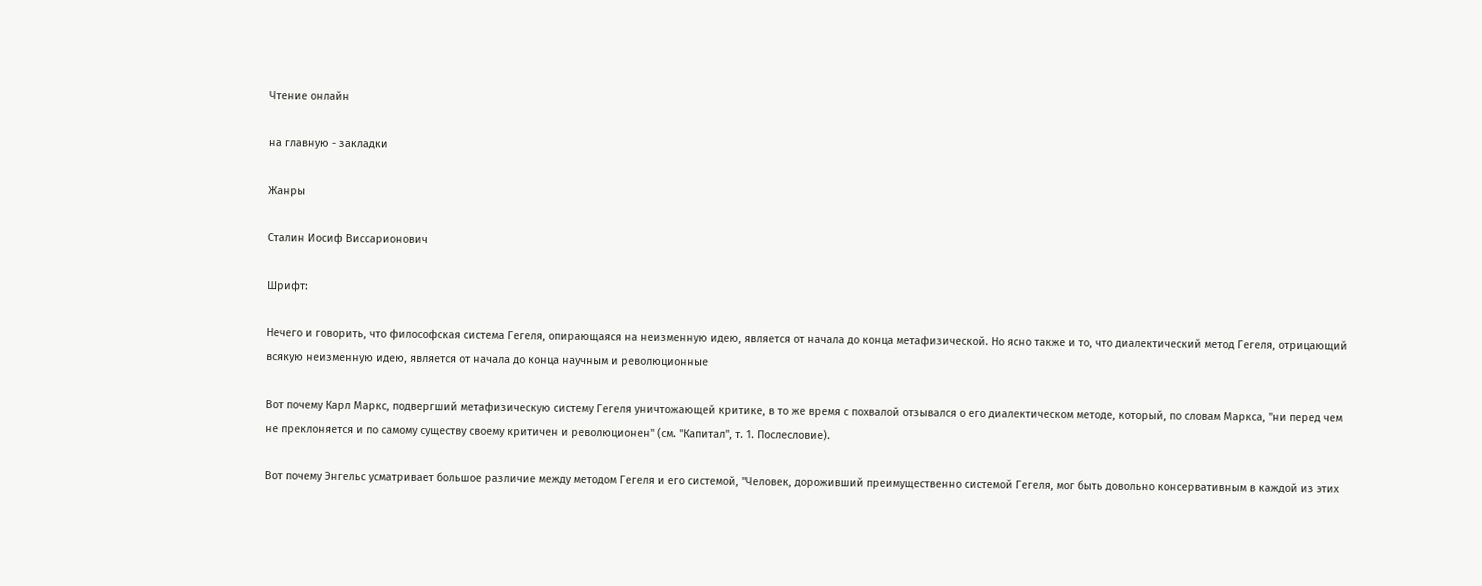Чтение онлайн

на главную - закладки

Жанры

Сталин Иосиф Виссарионович

Шрифт:

Нечего и говорить, что философская система Гегеля, опирающаяся на неизменную идею, является от начала до конца метафизической. Но ясно также и то, что диалектический метод Гегеля, отрицающий всякую неизменную идею, является от начала до конца научным и революционные

Вот почему Карл Маркс, подвергший метафизическую систему Гегеля уничтожающей критике, в то же время с похвалой отзывался о его диалектическом методе, который, по словам Маркса, "ни перед чем не преклоняется и по самому существу своему критичен и революционен" (см. "Капитал", т. 1. Послесловие).

Вот почему Энгельс усматривает большое различие между методом Гегеля и его системой, "Человек, дороживший преимущественно системой Гегеля, мог быть довольно консервативным в каждой из этих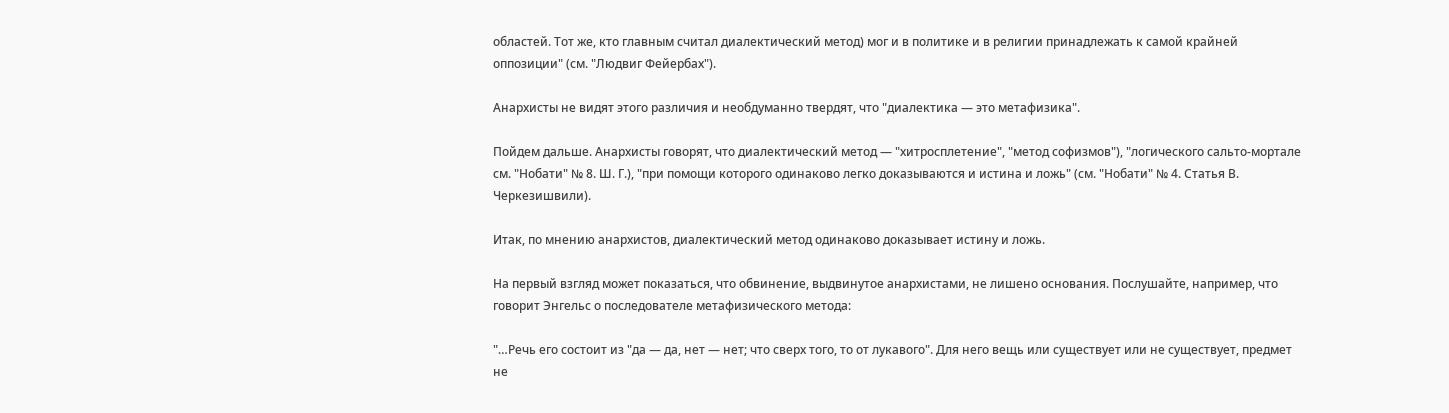областей. Тот же, кто главным считал диалектический метод) мог и в политике и в религии принадлежать к самой крайней оппозиции" (см. "Людвиг Фейербах").

Анархисты не видят этого различия и необдуманно твердят, что "диалектика — это метафизика".

Пойдем дальше. Анархисты говорят, что диалектический метод — "хитросплетение", "метод софизмов"), "логического сальто-мортале см. "Нобати" № 8. Ш. Г.), "при помощи которого одинаково легко доказываются и истина и ложь" (см. "Нобати" № 4. Статья В. Черкезишвили).

Итак, по мнению анархистов, диалектический метод одинаково доказывает истину и ложь.

На первый взгляд может показаться, что обвинение, выдвинутое анархистами, не лишено основания. Послушайте, например, что говорит Энгельс о последователе метафизического метода:

"…Речь его состоит из "да — да, нет — нет; что сверх того, то от лукавого". Для него вещь или существует или не существует, предмет не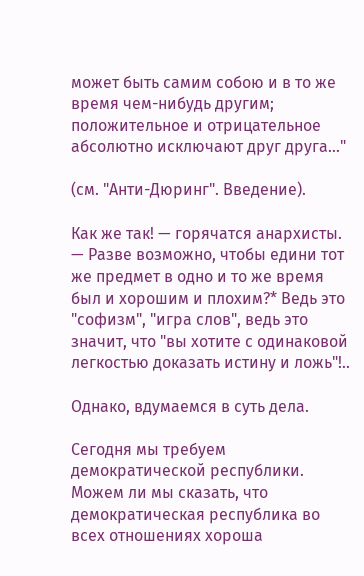может быть самим собою и в то же время чем-нибудь другим; положительное и отрицательное абсолютно исключают друг друга…"

(см. "Анти-Дюринг". Введение).

Как же так! — горячатся анархисты. — Разве возможно, чтобы едини тот же предмет в одно и то же время был и хорошим и плохим?* Ведь это "софизм", "игра слов", ведь это значит, что "вы хотите с одинаковой легкостью доказать истину и ложь"!..

Однако, вдумаемся в суть дела.

Сегодня мы требуем демократической республики. Можем ли мы сказать, что демократическая республика во всех отношениях хороша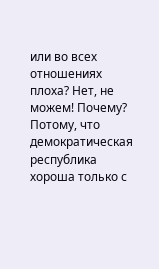или во всех отношениях плоха? Нет, не можем! Почему? Потому, что демократическая республика хороша только с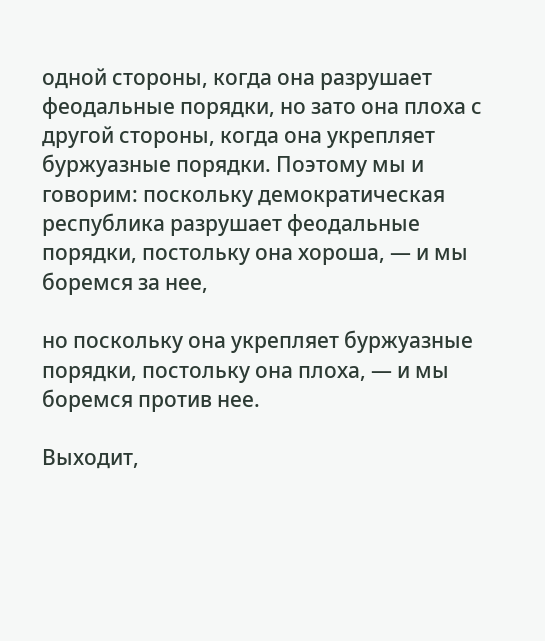одной стороны, когда она разрушает феодальные порядки, но зато она плоха с другой стороны, когда она укрепляет буржуазные порядки. Поэтому мы и говорим: поскольку демократическая республика разрушает феодальные порядки, постольку она хороша, — и мы боремся за нее,

но поскольку она укрепляет буржуазные порядки, постольку она плоха, — и мы боремся против нее.

Выходит,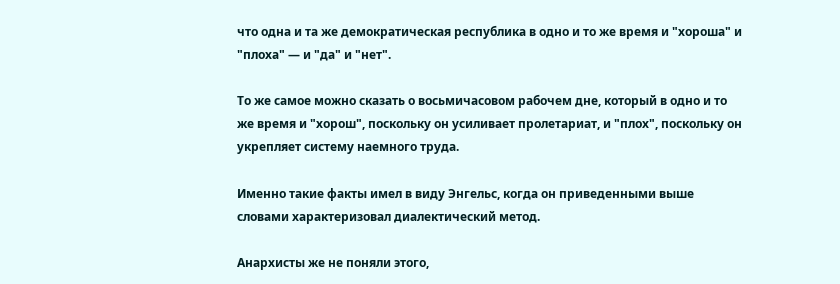что одна и та же демократическая республика в одно и то же время и "хороша" и "плоха" — и "да" и "нет".

То же самое можно сказать о восьмичасовом рабочем дне, который в одно и то же время и "хорош", поскольку он усиливает пролетариат, и "плох", поскольку он укрепляет систему наемного труда.

Именно такие факты имел в виду Энгельс, когда он приведенными выше словами характеризовал диалектический метод.

Анархисты же не поняли этого,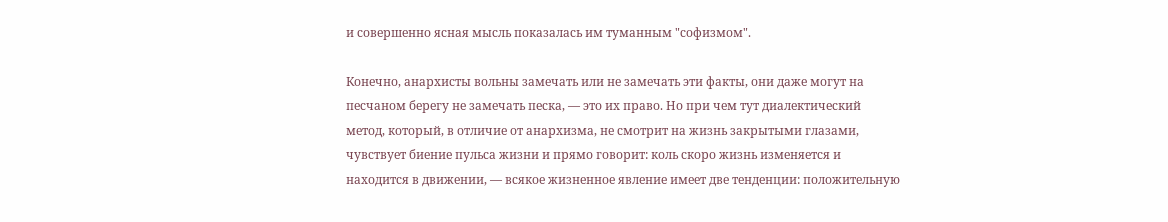и совершенно ясная мысль показалась им туманным "софизмом".

Конечно, анархисты вольны замечать или не замечать эти факты, они даже могут на песчаном берегу не замечать песка, — это их право. Но при чем тут диалектический метод, который, в отличие от анархизма, не смотрит на жизнь закрытыми глазами, чувствует биение пульса жизни и прямо говорит: коль скоро жизнь изменяется и находится в движении, — всякое жизненное явление имеет две тенденции: положительную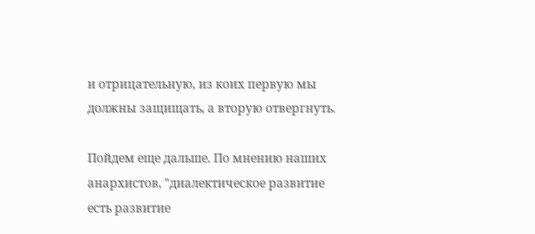и отрицательную, из коих первую мы должны защищать, а вторую отвергнуть.

Пойдем еще дальше. По мнению наших анархистов, "диалектическое развитие есть развитие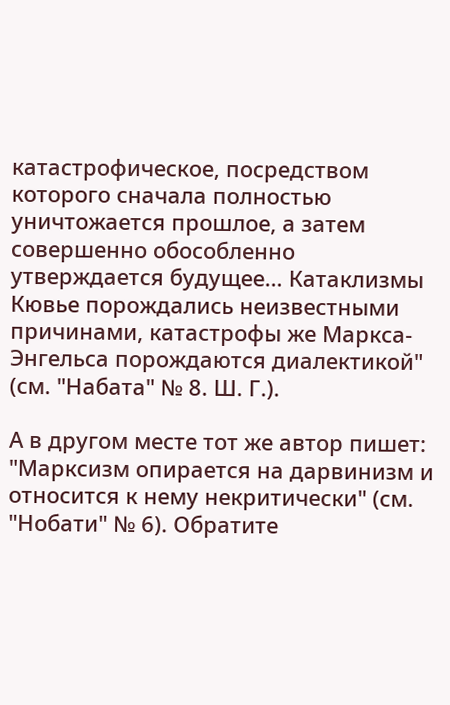катастрофическое, посредством которого сначала полностью уничтожается прошлое, а затем совершенно обособленно утверждается будущее… Катаклизмы Кювье порождались неизвестными причинами, катастрофы же Маркса-Энгельса порождаются диалектикой" (см. "Набата" № 8. Ш. Г.).

А в другом месте тот же автор пишет: "Марксизм опирается на дарвинизм и относится к нему некритически" (см. "Нобати" № 6). Обратите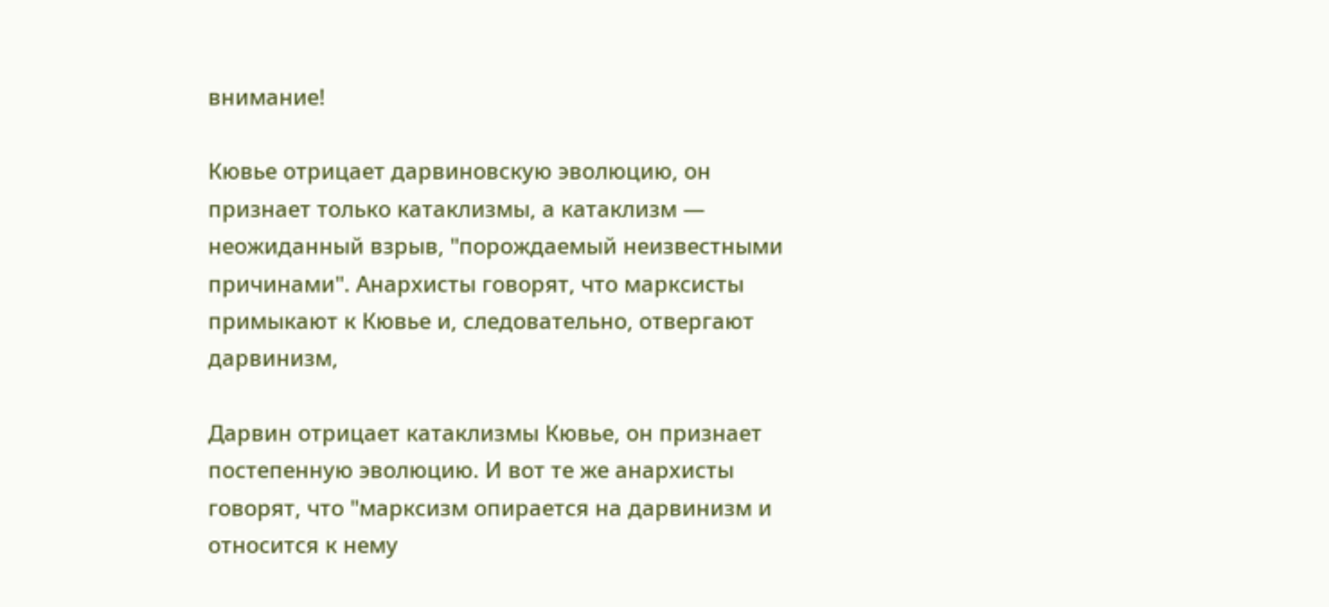внимание!

Кювье отрицает дарвиновскую эволюцию, он признает только катаклизмы, а катаклизм — неожиданный взрыв, "порождаемый неизвестными причинами". Анархисты говорят, что марксисты примыкают к Кювье и, следовательно, отвергают дарвинизм,

Дарвин отрицает катаклизмы Кювье, он признает постепенную эволюцию. И вот те же анархисты говорят, что "марксизм опирается на дарвинизм и относится к нему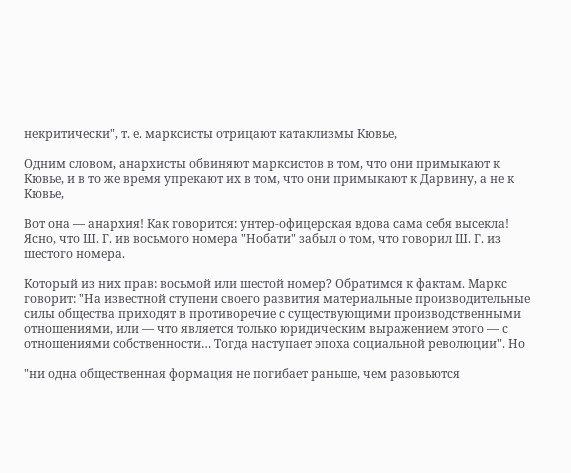некритически", т. е. марксисты отрицают катаклизмы Кювье,

Одним словом, анархисты обвиняют марксистов в том, что они примыкают к Кювье, и в то же время упрекают их в том, что они примыкают к Дарвину, а не к Кювье,

Вот она — анархия! Как говорится: унтер-офицерская вдова сама себя высекла! Ясно, что Ш. Г. ив восьмого номера "Нобати" забыл о том, что говорил Ш. Г. из шестого номера.

Который из них прав: восьмой или шестой номер? Обратимся к фактам. Маркс говорит: "На известной ступени своего развития материальные производительные силы общества приходят в противоречие с существующими производственными отношениями, или — что является только юридическим выражением этого — с отношениями собственности… Тогда наступает эпоха социальной революции". Но

"ни одна общественная формация не погибает раньше, чем разовьются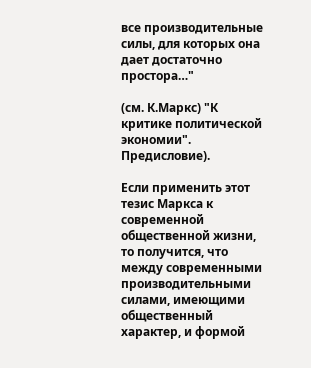все производительные силы, для которых она дает достаточно простора…"

(см. К.Маркс) "К критике политической экономии". Предисловие).

Если применить этот тезис Маркса к современной общественной жизни, то получится, что между современными производительными силами, имеющими общественный характер, и формой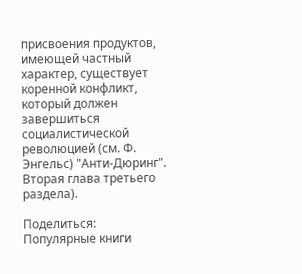присвоения продуктов, имеющей частный характер, существует коренной конфликт, который должен завершиться социалистической революцией (см. Ф. Энгельс) "Анти-Дюринг". Вторая глава третьего раздела).

Поделиться:
Популярные книги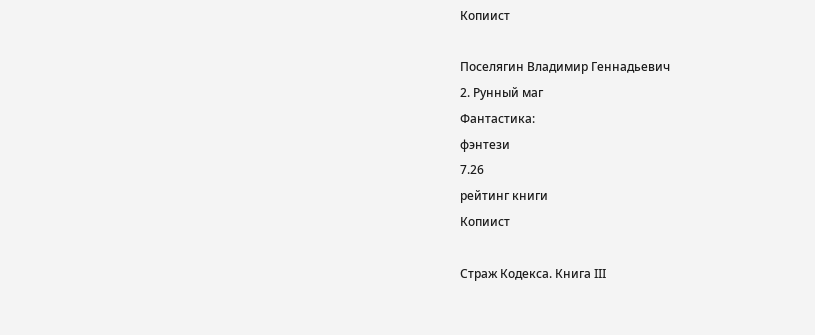Копиист

Поселягин Владимир Геннадьевич
2. Рунный маг
Фантастика:
фэнтези
7.26
рейтинг книги
Копиист

Страж Кодекса. Книга III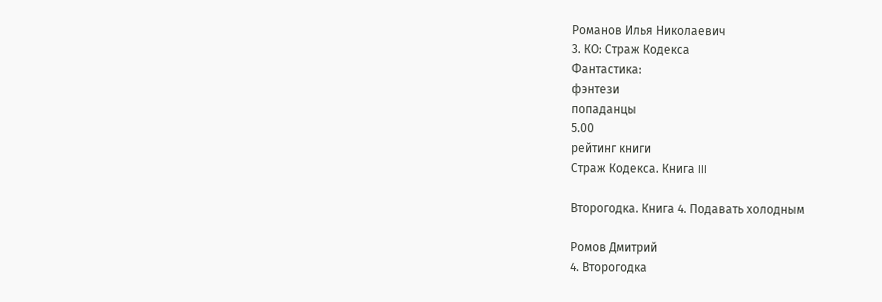Романов Илья Николаевич
3. КО: Страж Кодекса
Фантастика:
фэнтези
попаданцы
5.00
рейтинг книги
Страж Кодекса. Книга III

Второгодка. Книга 4. Подавать холодным

Ромов Дмитрий
4. Второгодка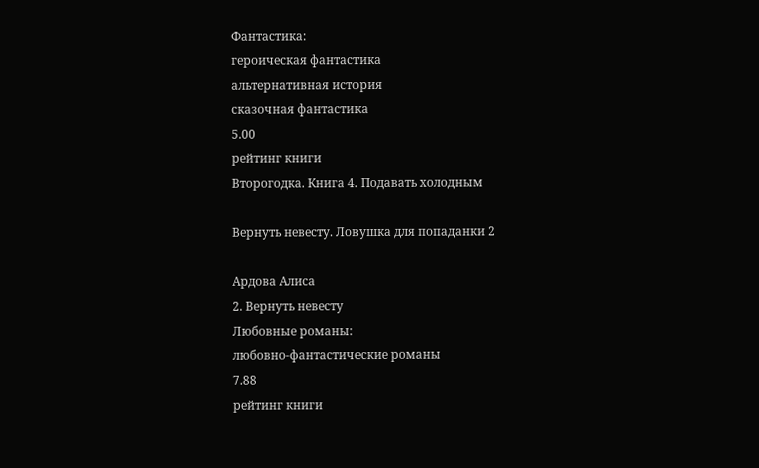Фантастика:
героическая фантастика
альтернативная история
сказочная фантастика
5.00
рейтинг книги
Второгодка. Книга 4. Подавать холодным

Вернуть невесту. Ловушка для попаданки 2

Ардова Алиса
2. Вернуть невесту
Любовные романы:
любовно-фантастические романы
7.88
рейтинг книги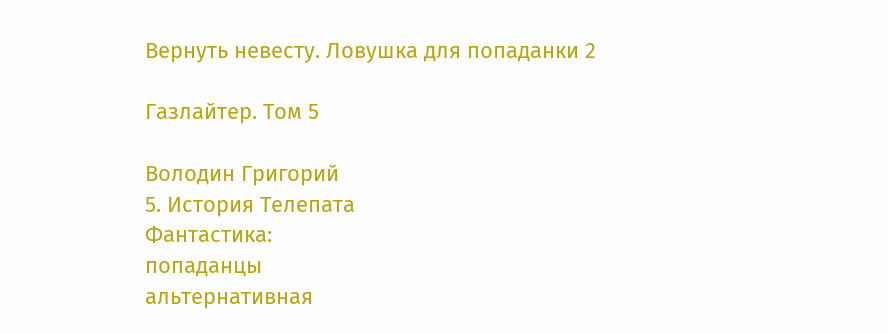Вернуть невесту. Ловушка для попаданки 2

Газлайтер. Том 5

Володин Григорий
5. История Телепата
Фантастика:
попаданцы
альтернативная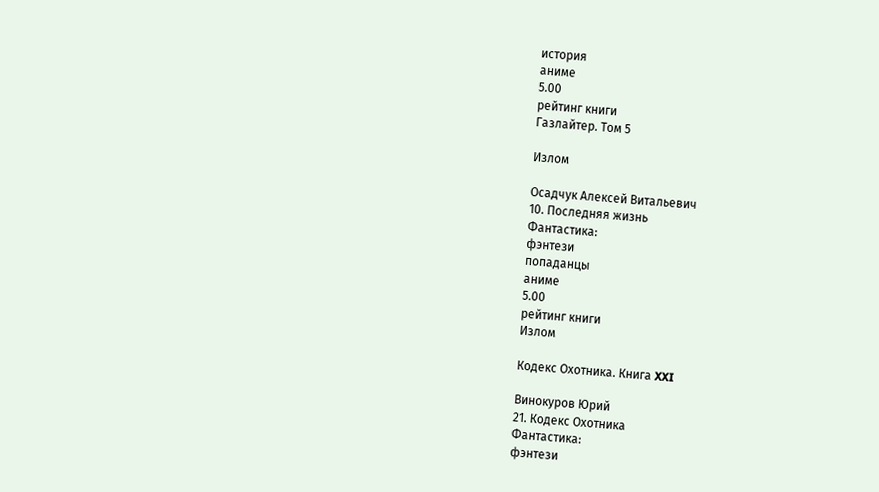история
аниме
5.00
рейтинг книги
Газлайтер. Том 5

Излом

Осадчук Алексей Витальевич
10. Последняя жизнь
Фантастика:
фэнтези
попаданцы
аниме
5.00
рейтинг книги
Излом

Кодекс Охотника. Книга XXI

Винокуров Юрий
21. Кодекс Охотника
Фантастика:
фэнтези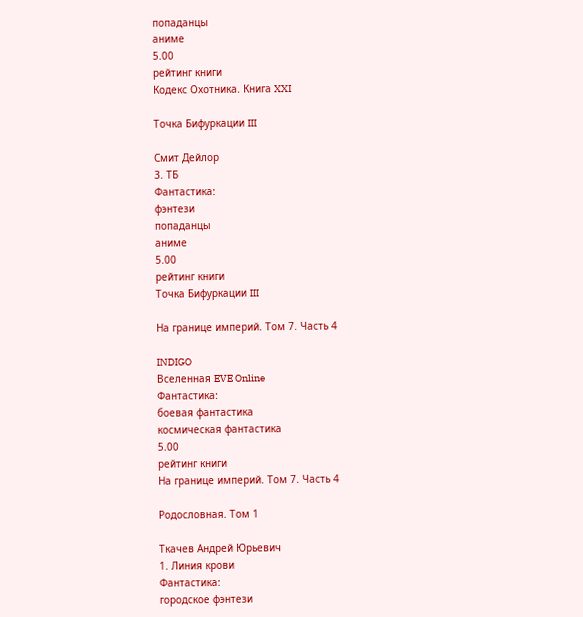попаданцы
аниме
5.00
рейтинг книги
Кодекс Охотника. Книга XXI

Точка Бифуркации III

Смит Дейлор
3. ТБ
Фантастика:
фэнтези
попаданцы
аниме
5.00
рейтинг книги
Точка Бифуркации III

На границе империй. Том 7. Часть 4

INDIGO
Вселенная EVE Online
Фантастика:
боевая фантастика
космическая фантастика
5.00
рейтинг книги
На границе империй. Том 7. Часть 4

Родословная. Том 1

Ткачев Андрей Юрьевич
1. Линия крови
Фантастика:
городское фэнтези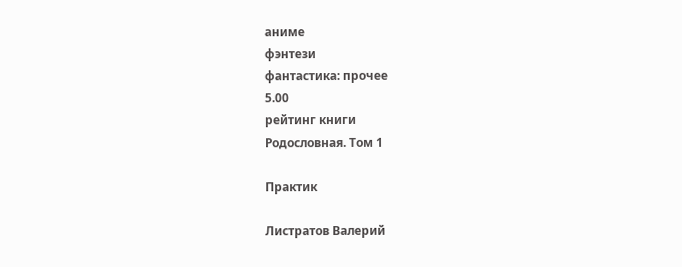аниме
фэнтези
фантастика: прочее
5.00
рейтинг книги
Родословная. Том 1

Практик

Листратов Валерий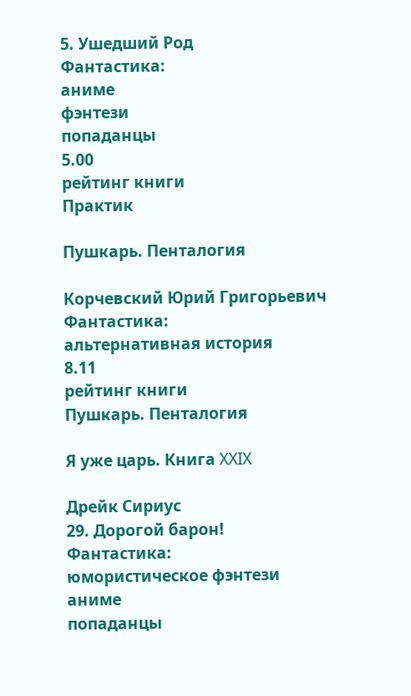5. Ушедший Род
Фантастика:
аниме
фэнтези
попаданцы
5.00
рейтинг книги
Практик

Пушкарь. Пенталогия

Корчевский Юрий Григорьевич
Фантастика:
альтернативная история
8.11
рейтинг книги
Пушкарь. Пенталогия

Я уже царь. Книга XXIX

Дрейк Сириус
29. Дорогой барон!
Фантастика:
юмористическое фэнтези
аниме
попаданцы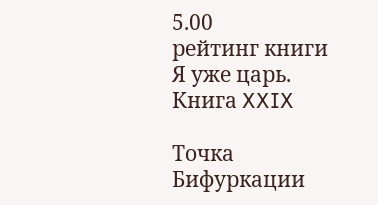5.00
рейтинг книги
Я уже царь. Книга XXIX

Точка Бифуркации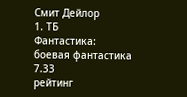Смит Дейлор
1. ТБ
Фантастика:
боевая фантастика
7.33
рейтинг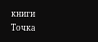книги
Точка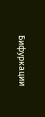Бифуркации